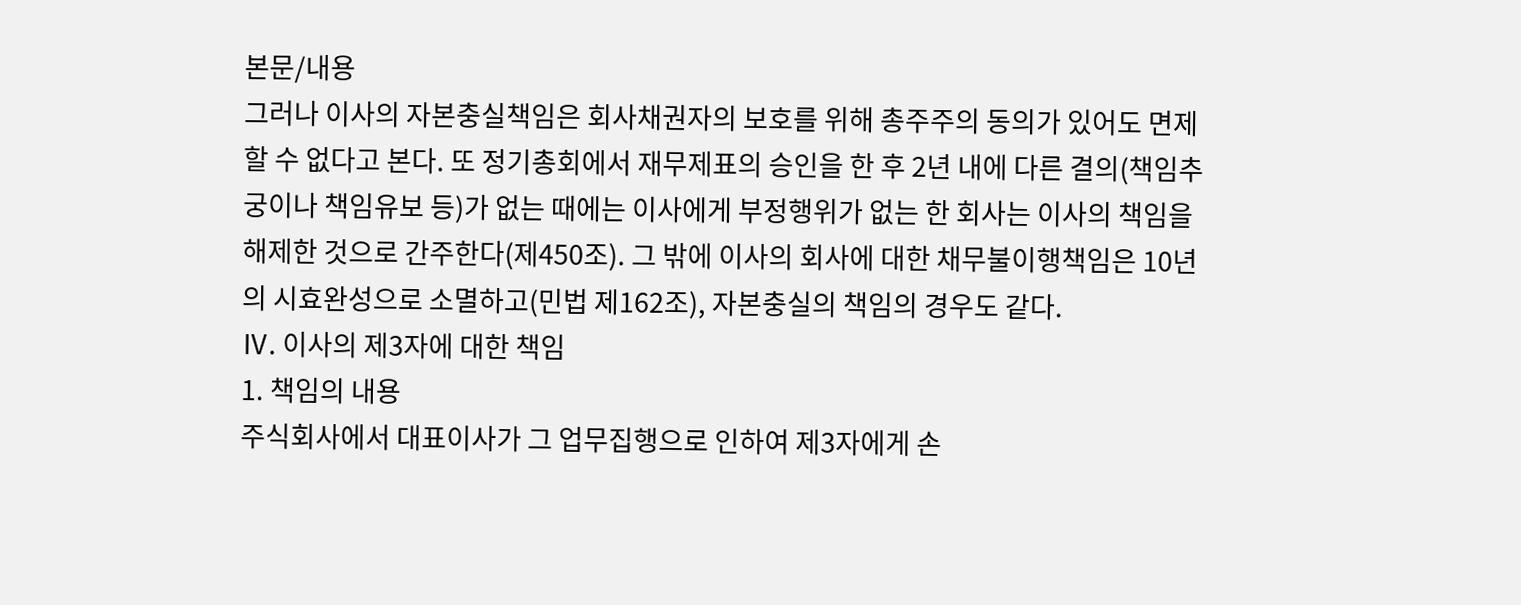본문/내용
그러나 이사의 자본충실책임은 회사채권자의 보호를 위해 총주주의 동의가 있어도 면제할 수 없다고 본다. 또 정기총회에서 재무제표의 승인을 한 후 2년 내에 다른 결의(책임추궁이나 책임유보 등)가 없는 때에는 이사에게 부정행위가 없는 한 회사는 이사의 책임을 해제한 것으로 간주한다(제450조). 그 밖에 이사의 회사에 대한 채무불이행책임은 10년의 시효완성으로 소멸하고(민법 제162조), 자본충실의 책임의 경우도 같다.
Ⅳ. 이사의 제3자에 대한 책임
1. 책임의 내용
주식회사에서 대표이사가 그 업무집행으로 인하여 제3자에게 손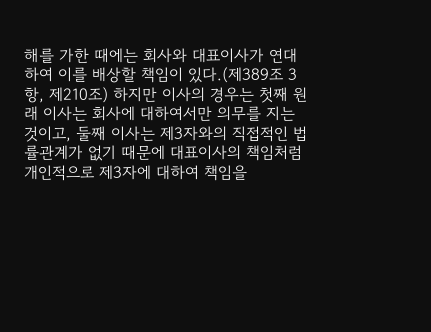해를 가한 때에는 회사와 대표이사가 연대하여 이를 배상할 책임이 있다.(제389조 3항, 제210조) 하지만 이사의 경우는 첫째 원래 이사는 회사에 대하여서만 의무를 지는 것이고, 둘째 이사는 제3자와의 직접적인 법률관계가 없기 때문에 대표이사의 책임처럼 개인적으로 제3자에 대하여 책임을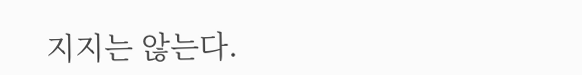지지는 않는다.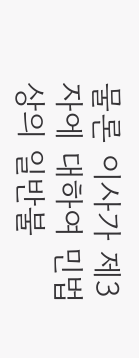물론 이사가 제3자에 대하여 민법상의 일반불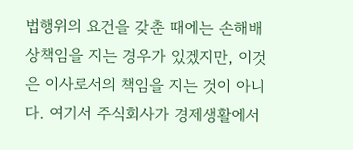법행위의 요건을 갖춘 때에는 손해배상책임을 지는 경우가 있겠지만, 이것은 이사로서의 책임을 지는 것이 아니다. 여기서 주식회사가 경제생활에서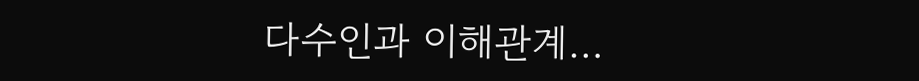다수인과 이해관계…